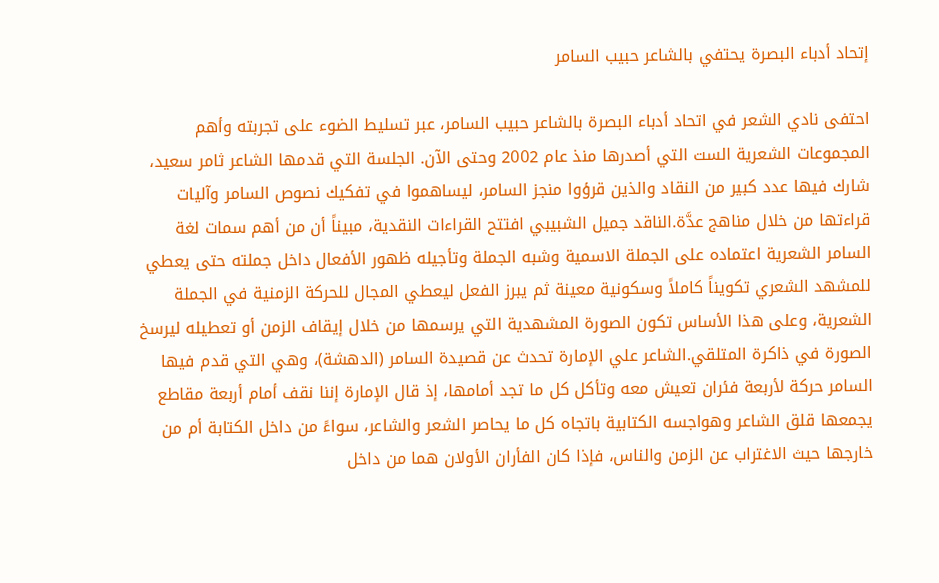إتحاد أدباء البصرة يحتفي بالشاعر حبيب السامر

احتفى نادي الشعر في اتحاد أدباء البصرة بالشاعر حبيب السامر، عبر تسليط الضوء على تجربته وأهم المجموعات الشعرية الست التي أصدرها منذ عام 2002 وحتى الآن. الجلسة التي قدمها الشاعر ثامر سعيد، شارك فيها عدد كبير من النقاد والذين قرؤوا منجز السامر، ليساهموا في تفكيك نصوص السامر وآليات قراءتها من خلال مناهج عدَّة.الناقد جميل الشبيبي افتتح القراءات النقدية، مبيناً أن من أهم سمات لغة السامر الشعرية اعتماده على الجملة الاسمية وشبه الجملة وتأجيله ظهور الأفعال داخل جملته حتى يعطي للمشهد الشعري تكويناً كاملاً وسكونية معينة ثم يبرز الفعل ليعطي المجال للحركة الزمنية في الجملة الشعرية، وعلى هذا الأساس تكون الصورة المشهدية التي يرسمها من خلال إيقاف الزمن أو تعطيله ليرسخ الصورة في ذاكرة المتلقي.الشاعر علي الإمارة تحدث عن قصيدة السامر (الدهشة)، وهي التي قدم فيها السامر حركة لأربعة فئران تعيش معه وتأكل كل ما تجد أمامها، إذ قال الإمارة إننا نقف أمام أربعة مقاطع يجمعها قلق الشاعر وهواجسه الكتابية باتجاه كل ما يحاصر الشعر والشاعر، سواءً من داخل الكتابة أم من خارجها حيث الاغتراب عن الزمن والناس، فإذا كان الفأران الأولان هما من داخل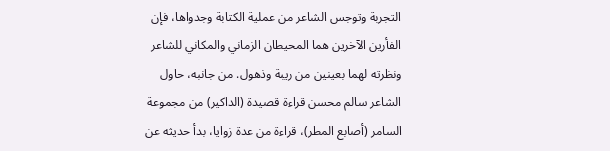التجربة وتوجس الشاعر من عملية الكتابة وجدواها، فإن الفأرين الآخرين هما المحيطان الزماني والمكاني للشاعر ونظرته لهما بعينين من ريبة وذهول. من جانبه، حاول الشاعر سالم محسن قراءة قصيدة (الداكير) من مجموعة السامر (أصابع المطر)، قراءة من عدة زوايا، بدأ حديثه عن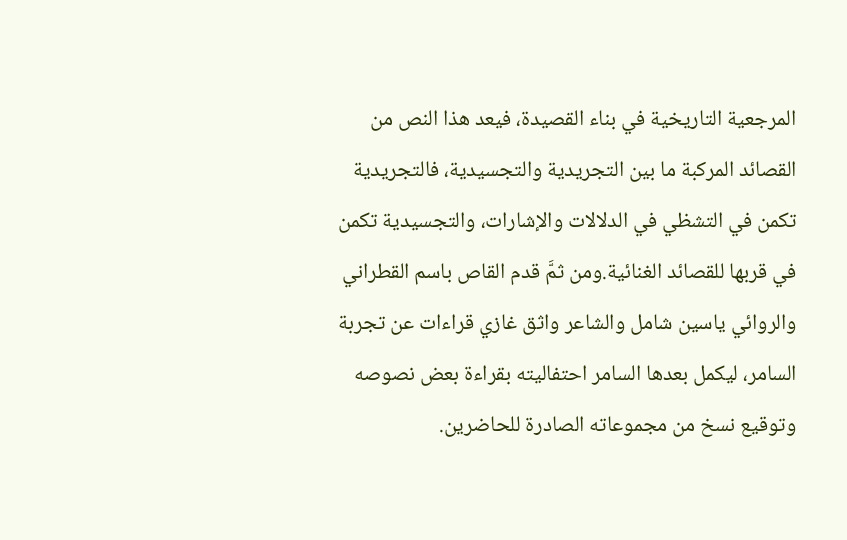المرجعية التاريخية في بناء القصيدة، فيعد هذا النص من القصائد المركبة ما بين التجريدية والتجسيدية، فالتجريدية تكمن في التشظي في الدلالات والإشارات، والتجسيدية تكمن في قربها للقصائد الغنائية.ومن ثمَّ قدم القاص باسم القطراني والروائي ياسين شامل والشاعر واثق غازي قراءات عن تجربة السامر، ليكمل بعدها السامر احتفاليته بقراءة بعض نصوصه وتوقيع نسخ من مجموعاته الصادرة للحاضرين.